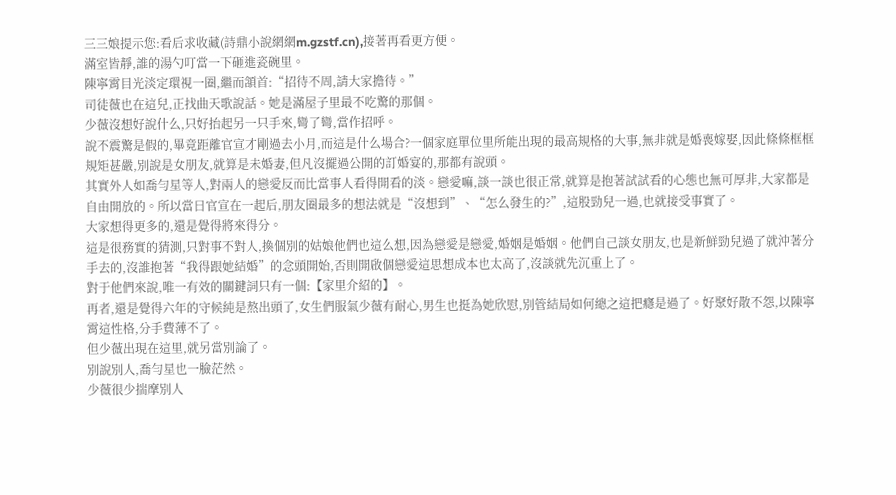三三娘提示您:看后求收藏(詩鼎小說網網m.gzstf.cn),接著再看更方便。
滿室皆靜,誰的湯勺叮當一下砸進瓷碗里。
陳寧霄目光淡定環視一圈,繼而頷首:“招待不周,請大家擔待。”
司徒薇也在這兒,正找曲天歌說話。她是滿屋子里最不吃驚的那個。
少薇沒想好說什么,只好抬起另一只手來,彎了彎,當作招呼。
說不震驚是假的,畢竟距離官宣才剛過去小月,而這是什么場合?一個家庭單位里所能出現的最高規格的大事,無非就是婚喪嫁娶,因此條條框框規矩甚嚴,別說是女朋友,就算是未婚妻,但凡沒擺過公開的訂婚宴的,那都有說頭。
其實外人如喬勻星等人,對兩人的戀愛反而比當事人看得開看的淡。戀愛嘛,談一談也很正常,就算是抱著試試看的心態也無可厚非,大家都是自由開放的。所以當日官宣在一起后,朋友圈最多的想法就是“沒想到”、“怎么發生的?”,這股勁兒一過,也就接受事實了。
大家想得更多的,還是覺得將來得分。
這是很務實的猜測,只對事不對人,換個別的姑娘他們也這么想,因為戀愛是戀愛,婚姻是婚姻。他們自己談女朋友,也是新鮮勁兒過了就沖著分手去的,沒誰抱著“我得跟她結婚”的念頭開始,否則開啟個戀愛這思想成本也太高了,沒談就先沉重上了。
對于他們來說,唯一有效的關鍵詞只有一個:【家里介紹的】。
再者,還是覺得六年的守候純是熬出頭了,女生們服氣少薇有耐心,男生也挺為她欣慰,別管結局如何總之這把癮是過了。好聚好散不怨,以陳寧霄這性格,分手費薄不了。
但少薇出現在這里,就另當別論了。
別說別人,喬勻星也一臉茫然。
少薇很少揣摩別人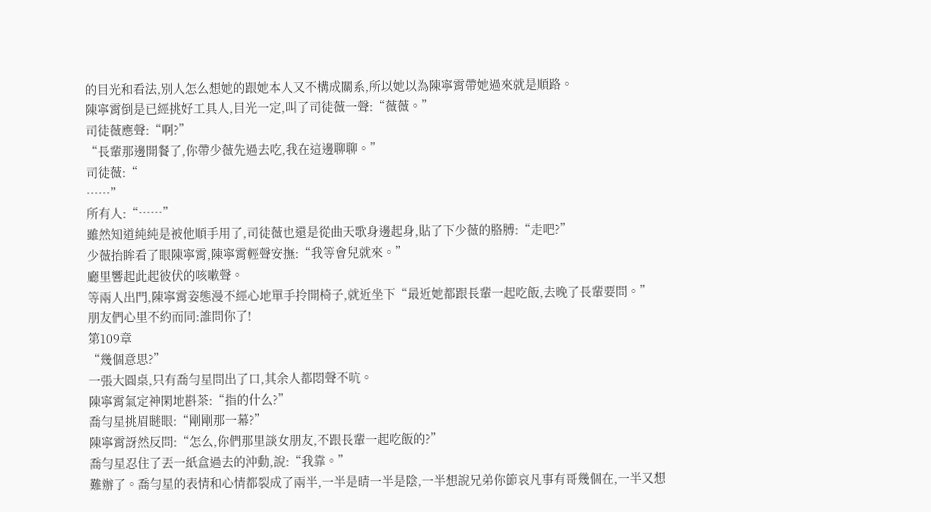的目光和看法,別人怎么想她的跟她本人又不構成關系,所以她以為陳寧霄帶她過來就是順路。
陳寧霄倒是已經挑好工具人,目光一定,叫了司徒薇一聲:“薇薇。”
司徒薇應聲:“啊?”
“長輩那邊開餐了,你帶少薇先過去吃,我在這邊聊聊。”
司徒薇:“
……”
所有人:“……”
雖然知道純純是被他順手用了,司徒薇也還是從曲天歌身邊起身,貼了下少薇的胳膊:“走吧?”
少薇抬眸看了眼陳寧霄,陳寧霄輕聲安撫:“我等會兒就來。”
廳里響起此起彼伏的咳嗽聲。
等兩人出門,陳寧霄姿態漫不經心地單手拎開椅子,就近坐下“最近她都跟長輩一起吃飯,去晚了長輩要問。”
朋友們心里不約而同:誰問你了!
第109章
“幾個意思?”
一張大圓桌,只有喬勻星問出了口,其余人都悶聲不吭。
陳寧霄氣定神閑地斟茶:“指的什么?”
喬勻星挑眉瞇眼:“剛剛那一幕?”
陳寧霄訝然反問:“怎么,你們那里談女朋友,不跟長輩一起吃飯的?”
喬勻星忍住了丟一紙盒過去的沖動,說:“我靠。”
難辦了。喬勻星的表情和心情都裂成了兩半,一半是晴一半是陰,一半想說兄弟你節哀凡事有哥幾個在,一半又想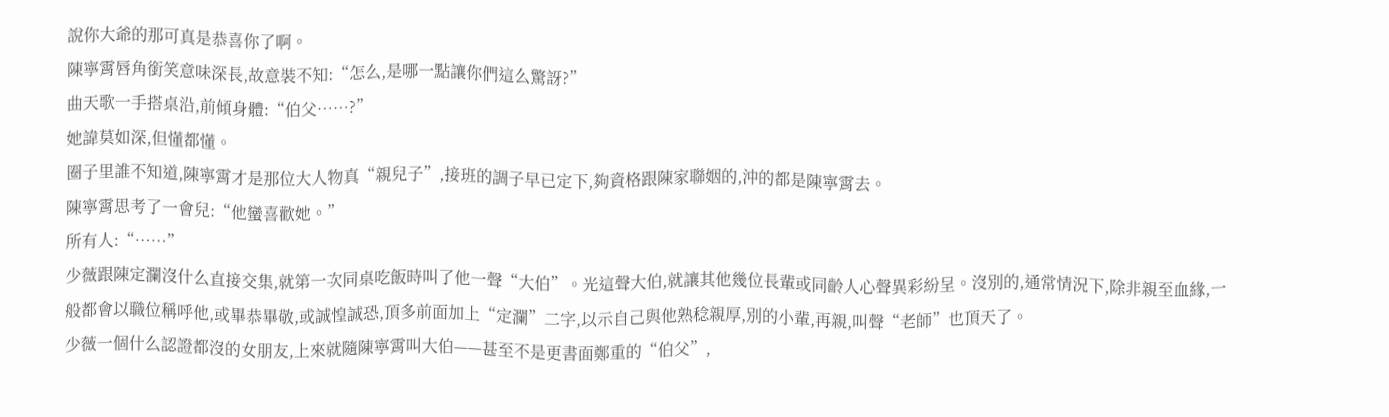說你大爺的那可真是恭喜你了啊。
陳寧霄唇角銜笑意味深長,故意裝不知:“怎么,是哪一點讓你們這么驚訝?”
曲天歌一手搭桌沿,前傾身體:“伯父……?”
她諱莫如深,但懂都懂。
圈子里誰不知道,陳寧霄才是那位大人物真“親兒子”,接班的調子早已定下,夠資格跟陳家聯姻的,沖的都是陳寧霄去。
陳寧霄思考了一會兒:“他蠻喜歡她。”
所有人:“……”
少薇跟陳定瀾沒什么直接交集,就第一次同桌吃飯時叫了他一聲“大伯”。光這聲大伯,就讓其他幾位長輩或同齡人心聲異彩紛呈。沒別的,通常情況下,除非親至血緣,一般都會以職位稱呼他,或畢恭畢敬,或誠惶誠恐,頂多前面加上“定瀾”二字,以示自己與他熟稔親厚,別的小輩,再親,叫聲“老師”也頂天了。
少薇一個什么認證都沒的女朋友,上來就隨陳寧霄叫大伯——甚至不是更書面鄭重的“伯父”,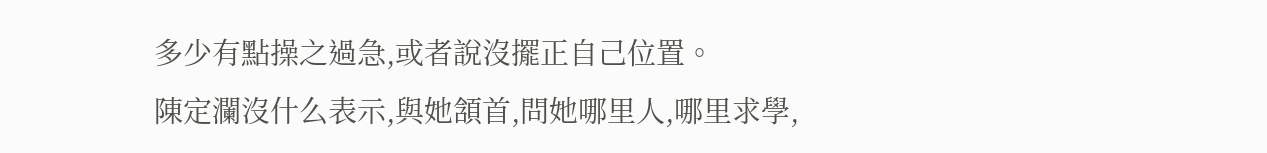多少有點操之過急,或者說沒擺正自己位置。
陳定瀾沒什么表示,與她頷首,問她哪里人,哪里求學,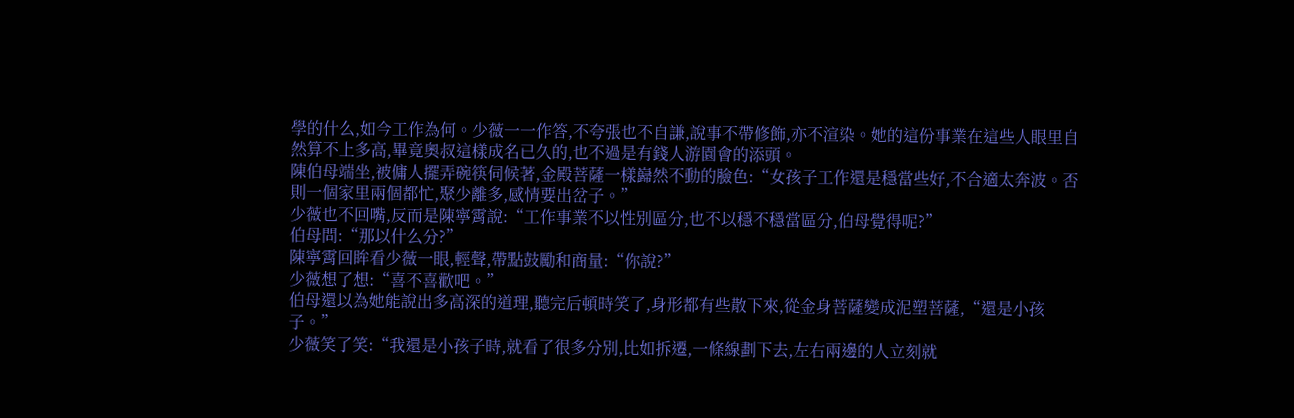學的什么,如今工作為何。少薇一一作答,不夸張也不自謙,說事不帶修飾,亦不渲染。她的這份事業在這些人眼里自然算不上多高,畢竟奧叔這樣成名已久的,也不過是有錢人游園會的添頭。
陳伯母端坐,被傭人擺弄碗筷伺候著,金殿菩薩一樣巋然不動的臉色:“女孩子工作還是穩當些好,不合適太奔波。否則一個家里兩個都忙,聚少離多,感情要出岔子。”
少薇也不回嘴,反而是陳寧霄說:“工作事業不以性別區分,也不以穩不穩當區分,伯母覺得呢?”
伯母問:“那以什么分?”
陳寧霄回眸看少薇一眼,輕聲,帶點鼓勵和商量:“你說?”
少薇想了想:“喜不喜歡吧。”
伯母還以為她能說出多高深的道理,聽完后頓時笑了,身形都有些散下來,從金身菩薩變成泥塑菩薩,“還是小孩子。”
少薇笑了笑:“我還是小孩子時,就看了很多分別,比如拆遷,一條線劃下去,左右兩邊的人立刻就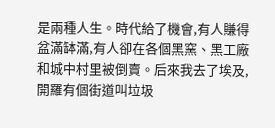是兩種人生。時代給了機會,有人賺得盆滿缽滿,有人卻在各個黑窯、黑工廠和城中村里被倒賣。后來我去了埃及,開羅有個街道叫垃圾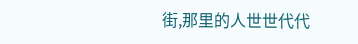街,那里的人世世代代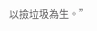以撿垃圾為生。”